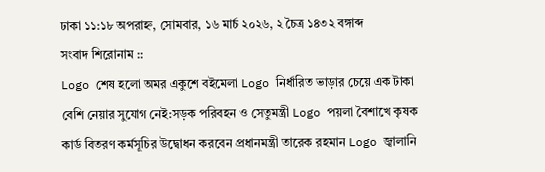ঢাকা ১১:১৮ অপরাহ্ন, সোমবার, ১৬ মার্চ ২০২৬, ২ চৈত্র ১৪৩২ বঙ্গাব্দ
সংবাদ শিরোনাম ::
Logo শেষ হলো অমর একুশে বইমেলা Logo নির্ধারিত ভাড়ার চেয়ে এক টাকা বেশি নেয়ার সুযোগ নেই:সড়ক পরিবহন ও সেতুমন্ত্রী Logo পয়লা বৈশাখে কৃষক কার্ড বিতরণ কর্মসূচির উদ্বোধন করবেন প্রধানমন্ত্রী তারেক রহমান Logo জ্বালানি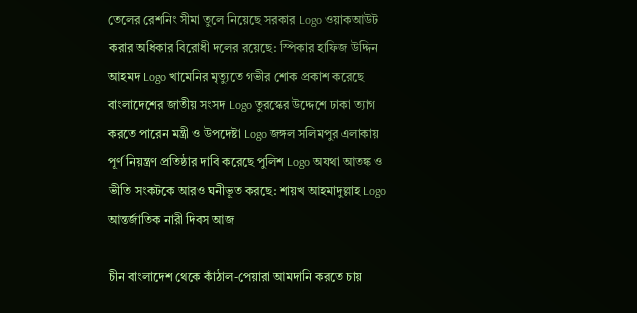তেলের রেশনিং সীমা তুলে নিয়েছে সরকার Logo ওয়াকআউট করার অধিকার বিরোধী দলের রয়েছে: স্পিকার হাফিজ উদ্দিন আহমদ Logo খামেনির মৃত্যুতে গভীর শোক প্রকাশ করেছে বাংলাদেশের জাতীয় সংসদ Logo তুরস্কের উদ্দেশে ঢাকা ত্যাগ করতে পারেন মন্ত্রী ও উপদেষ্টা Logo জঙ্গল সলিমপুর এলাকায় পূর্ণ নিয়ন্ত্রণ প্রতিষ্ঠার দাবি করেছে পুলিশ Logo অযথা আতঙ্ক ও ভীতি সংকটকে আরও ঘনীভূত করছে: শায়খ আহমাদুল্লাহ Logo আন্তর্জাতিক নারী দিবস আজ

চীন বাংলাদেশ থেকে কাঁঠাল-পেয়ারা আমদানি করতে চায়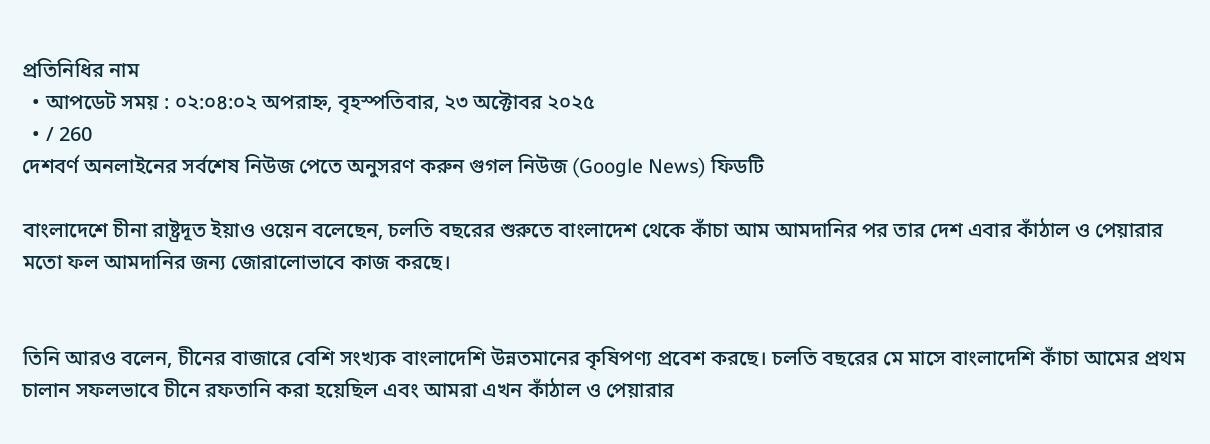প্রতিনিধির নাম
  • আপডেট সময় : ০২:০৪:০২ অপরাহ্ন, বৃহস্পতিবার, ২৩ অক্টোবর ২০২৫
  • / 260
দেশবর্ণ অনলাইনের সর্বশেষ নিউজ পেতে অনুসরণ করুন গুগল নিউজ (Google News) ফিডটি

বাংলাদেশে চীনা রাষ্ট্রদূত ইয়াও ওয়েন বলেছেন, চলতি বছরের শুরুতে বাংলাদেশ থেকে কাঁচা আম আমদানির পর তার দেশ এবার কাঁঠাল ও পেয়ারার মতো ফল আমদানির জন্য জোরালোভাবে কাজ করছে।


তিনি আরও বলেন, চীনের বাজারে বেশি সংখ্যক বাংলাদেশি উন্নতমানের কৃষিপণ্য প্রবেশ করছে। চলতি বছরের মে মাসে বাংলাদেশি কাঁচা আমের প্রথম চালান সফলভাবে চীনে রফতানি করা হয়েছিল এবং আমরা এখন কাঁঠাল ও পেয়ারার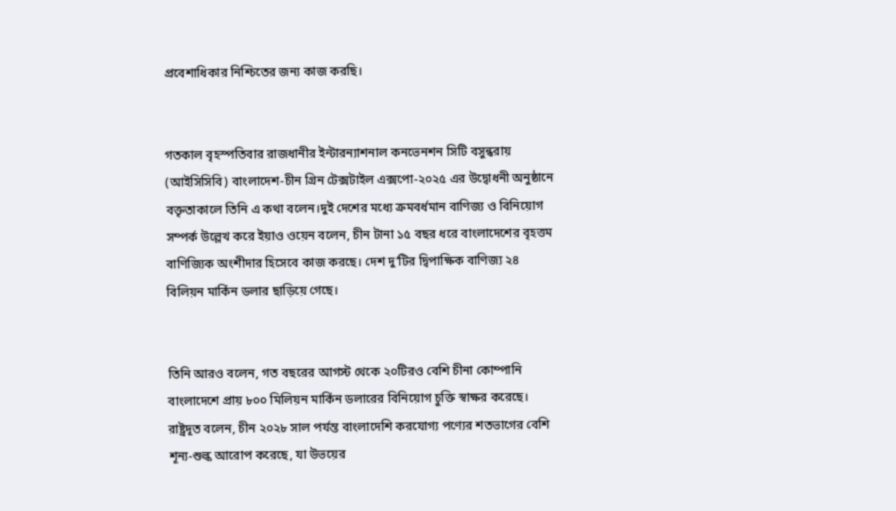প্রবেশাধিকার নিশ্চিতের জন্য কাজ করছি।


গতকাল বৃহস্পতিবার রাজধানীর ইন্টারন্যাশনাল কনভেনশন সিটি বসুন্ধরায় (আইসিসিবি) বাংলাদেশ-চীন গ্রিন টেক্সটাইল এক্সপো-২০২৫ এর উদ্বোধনী অনুষ্ঠানে বক্তৃতাকালে তিনি এ কথা বলেন।দুই দেশের মধ্যে ক্রমবর্ধমান বাণিজ্য ও বিনিয়োগ সম্পর্ক উল্লেখ করে ইয়াও ওয়েন বলেন, চীন টানা ১৫ বছর ধরে বাংলাদেশের বৃহত্তম বাণিজ্যিক অংশীদার হিসেবে কাজ করছে। দেশ দু’টির দ্বিপাক্ষিক বাণিজ্য ২৪ বিলিয়ন মার্কিন ডলার ছাড়িয়ে গেছে।


তিনি আরও বলেন, গত বছরের আগস্ট থেকে ২০টিরও বেশি চীনা কোম্পানি বাংলাদেশে প্রায় ৮০০ মিলিয়ন মার্কিন ডলারের বিনিয়োগ চুক্তি স্বাক্ষর করেছে। রাষ্ট্রদূত বলেন, চীন ২০২৮ সাল পর্যন্ত বাংলাদেশি করযোগ্য পণ্যের শতভাগের বেশি শূন্য-শুল্ক আরোপ করেছে, যা উভয়ের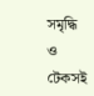সমৃদ্ধি ও টেকসই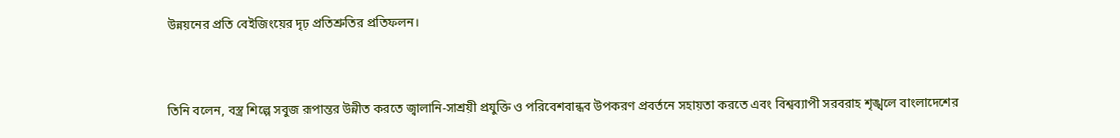উন্নয়নের প্রতি বেইজিংয়ের দৃঢ় প্রতিশ্রুতির প্রতিফলন।


তিনি বলেন, বস্ত্র শিল্পে সবুজ রূপান্তর উন্নীত করতে জ্বালানি-সাশ্রয়ী প্রযুক্তি ও পরিবেশবান্ধব উপকরণ প্রবর্তনে সহায়তা করতে এবং বিশ্বব্যাপী সরবরাহ শৃঙ্খলে বাংলাদেশের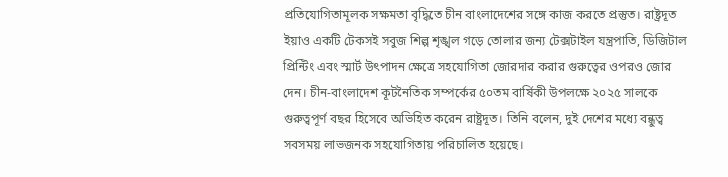প্রতিযোগিতামূলক সক্ষমতা বৃদ্ধিতে চীন বাংলাদেশের সঙ্গে কাজ করতে প্রস্তুত। রাষ্ট্রদূত ইয়াও একটি টেকসই সবুজ শিল্প শৃঙ্খল গড়ে তোলার জন্য টেক্সটাইল যন্ত্রপাতি, ডিজিটাল প্রিন্টিং এবং স্মার্ট উৎপাদন ক্ষেত্রে সহযোগিতা জোরদার করার গুরুত্বের ওপরও জোর দেন। চীন-বাংলাদেশ কূটনৈতিক সম্পর্কের ৫০তম বার্ষিকী উপলক্ষে ২০২৫ সালকে গুরুত্বপূর্ণ বছর হিসেবে অভিহিত করেন রাষ্ট্রদূত। তিনি বলেন, দুই দেশের মধ্যে বন্ধুত্ব সবসময় লাভজনক সহযোগিতায় পরিচালিত হয়েছে।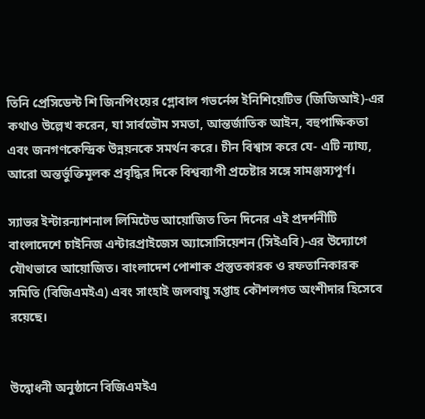তিনি প্রেসিডেন্ট শি জিনপিংয়ের গ্লোবাল গভর্নেন্স ইনিশিয়েটিভ (জিজিআই)-এর কথাও উল্লেখ করেন, যা সার্বভৌম সমতা, আন্তর্জাতিক আইন, বহুপাক্ষিকতা এবং জনগণকেন্দ্রিক উন্নয়নকে সমর্থন করে। চীন বিশ্বাস করে যে- এটি ন্যায্য, আরো অন্তর্ভুক্তিমূলক প্রবৃদ্ধির দিকে বিশ্বব্যাপী প্রচেষ্টার সঙ্গে সামঞ্জস্যপূর্ণ।

স্যাভর ইন্টারন্যাশনাল লিমিটেড আয়োজিত তিন দিনের এই প্রদর্শনীটি বাংলাদেশে চাইনিজ এন্টারপ্রাইজেস অ্যাসোসিয়েশন (সিইএবি)-এর উদ্যোগে যৌথভাবে আয়োজিত। বাংলাদেশ পোশাক প্রস্তুতকারক ও রফতানিকারক সমিতি (বিজিএমইএ) এবং সাংহাই জলবায়ু সপ্তাহ কৌশলগত অংশীদার হিসেবে রয়েছে।


উদ্বোধনী অনুষ্ঠানে বিজিএমইএ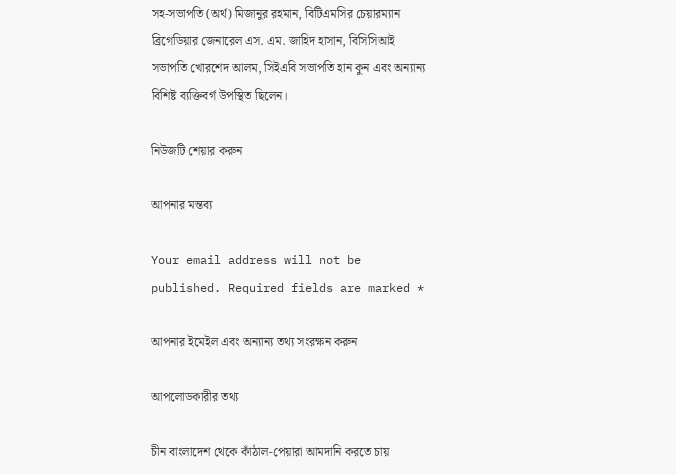সহ-সভাপতি (অর্থ) মিজানুর রহমান, বিটিএমসির চেয়ারম্যান ব্রিগেডিয়ার জেনারেল এস. এম. জাহিদ হাসান, বিসিসিআই সভাপতি খোরশেদ আলম, সিইএবি সভাপতি হান কুন এবং অন্যান্য বিশিষ্ট ব্যক্তিবর্গ উপস্থিত ছিলেন।

নিউজটি শেয়ার করুন

আপনার মন্তব্য

Your email address will not be published. Required fields are marked *

আপনার ইমেইল এবং অন্যান্য তথ্য সংরক্ষন করুন

আপলোডকারীর তথ্য

চীন বাংলাদেশ থেকে কাঁঠাল-পেয়ারা আমদানি করতে চায়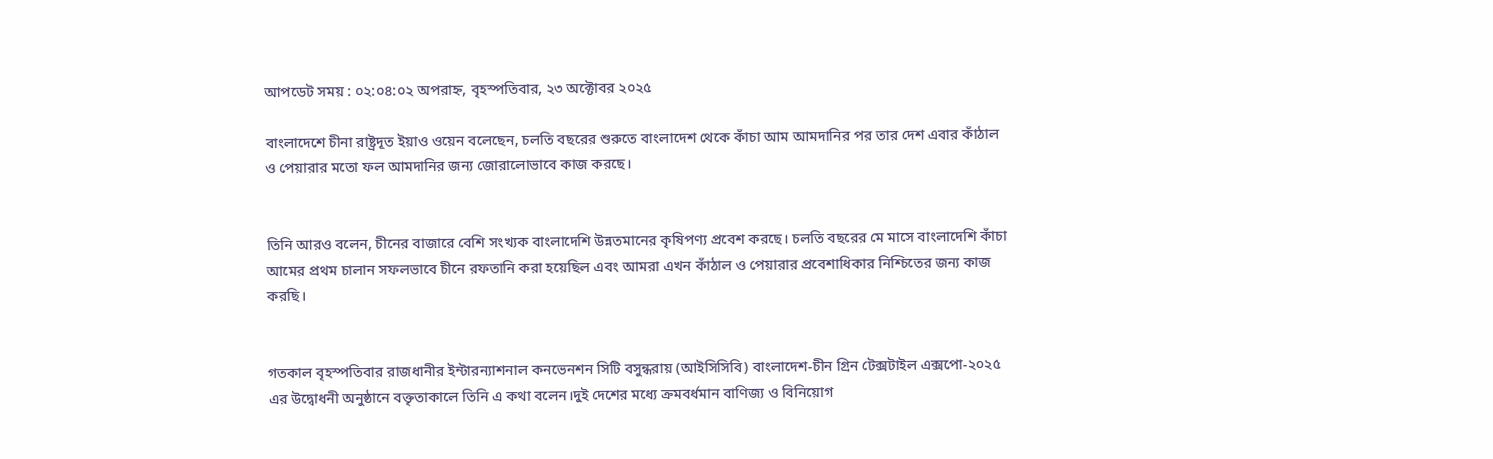আপডেট সময় : ০২:০৪:০২ অপরাহ্ন, বৃহস্পতিবার, ২৩ অক্টোবর ২০২৫

বাংলাদেশে চীনা রাষ্ট্রদূত ইয়াও ওয়েন বলেছেন, চলতি বছরের শুরুতে বাংলাদেশ থেকে কাঁচা আম আমদানির পর তার দেশ এবার কাঁঠাল ও পেয়ারার মতো ফল আমদানির জন্য জোরালোভাবে কাজ করছে।


তিনি আরও বলেন, চীনের বাজারে বেশি সংখ্যক বাংলাদেশি উন্নতমানের কৃষিপণ্য প্রবেশ করছে। চলতি বছরের মে মাসে বাংলাদেশি কাঁচা আমের প্রথম চালান সফলভাবে চীনে রফতানি করা হয়েছিল এবং আমরা এখন কাঁঠাল ও পেয়ারার প্রবেশাধিকার নিশ্চিতের জন্য কাজ করছি।


গতকাল বৃহস্পতিবার রাজধানীর ইন্টারন্যাশনাল কনভেনশন সিটি বসুন্ধরায় (আইসিসিবি) বাংলাদেশ-চীন গ্রিন টেক্সটাইল এক্সপো-২০২৫ এর উদ্বোধনী অনুষ্ঠানে বক্তৃতাকালে তিনি এ কথা বলেন।দুই দেশের মধ্যে ক্রমবর্ধমান বাণিজ্য ও বিনিয়োগ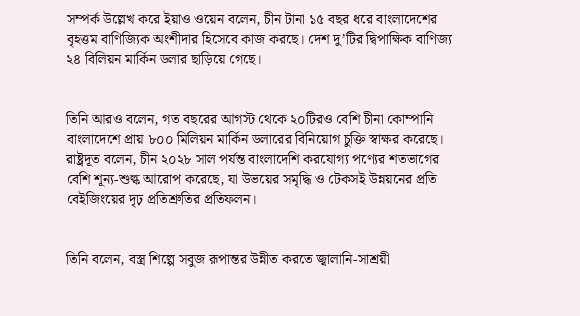সম্পর্ক উল্লেখ করে ইয়াও ওয়েন বলেন, চীন টানা ১৫ বছর ধরে বাংলাদেশের বৃহত্তম বাণিজ্যিক অংশীদার হিসেবে কাজ করছে। দেশ দু’টির দ্বিপাক্ষিক বাণিজ্য ২৪ বিলিয়ন মার্কিন ডলার ছাড়িয়ে গেছে।


তিনি আরও বলেন, গত বছরের আগস্ট থেকে ২০টিরও বেশি চীনা কোম্পানি বাংলাদেশে প্রায় ৮০০ মিলিয়ন মার্কিন ডলারের বিনিয়োগ চুক্তি স্বাক্ষর করেছে। রাষ্ট্রদূত বলেন, চীন ২০২৮ সাল পর্যন্ত বাংলাদেশি করযোগ্য পণ্যের শতভাগের বেশি শূন্য-শুল্ক আরোপ করেছে, যা উভয়ের সমৃদ্ধি ও টেকসই উন্নয়নের প্রতি বেইজিংয়ের দৃঢ় প্রতিশ্রুতির প্রতিফলন।


তিনি বলেন, বস্ত্র শিল্পে সবুজ রূপান্তর উন্নীত করতে জ্বালানি-সাশ্রয়ী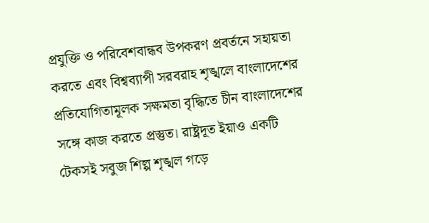প্রযুক্তি ও পরিবেশবান্ধব উপকরণ প্রবর্তনে সহায়তা করতে এবং বিশ্বব্যাপী সরবরাহ শৃঙ্খলে বাংলাদেশের প্রতিযোগিতামূলক সক্ষমতা বৃদ্ধিতে চীন বাংলাদেশের সঙ্গে কাজ করতে প্রস্তুত। রাষ্ট্রদূত ইয়াও একটি টেকসই সবুজ শিল্প শৃঙ্খল গড়ে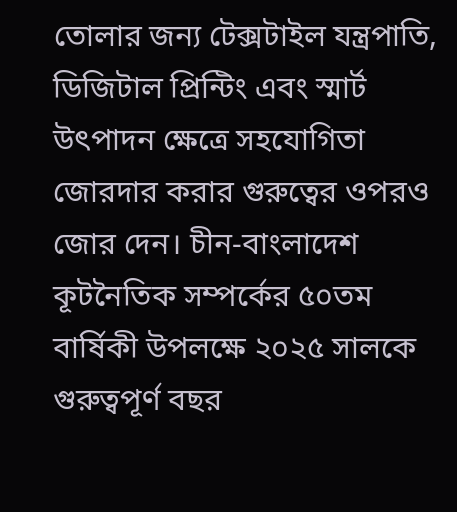তোলার জন্য টেক্সটাইল যন্ত্রপাতি, ডিজিটাল প্রিন্টিং এবং স্মার্ট উৎপাদন ক্ষেত্রে সহযোগিতা জোরদার করার গুরুত্বের ওপরও জোর দেন। চীন-বাংলাদেশ কূটনৈতিক সম্পর্কের ৫০তম বার্ষিকী উপলক্ষে ২০২৫ সালকে গুরুত্বপূর্ণ বছর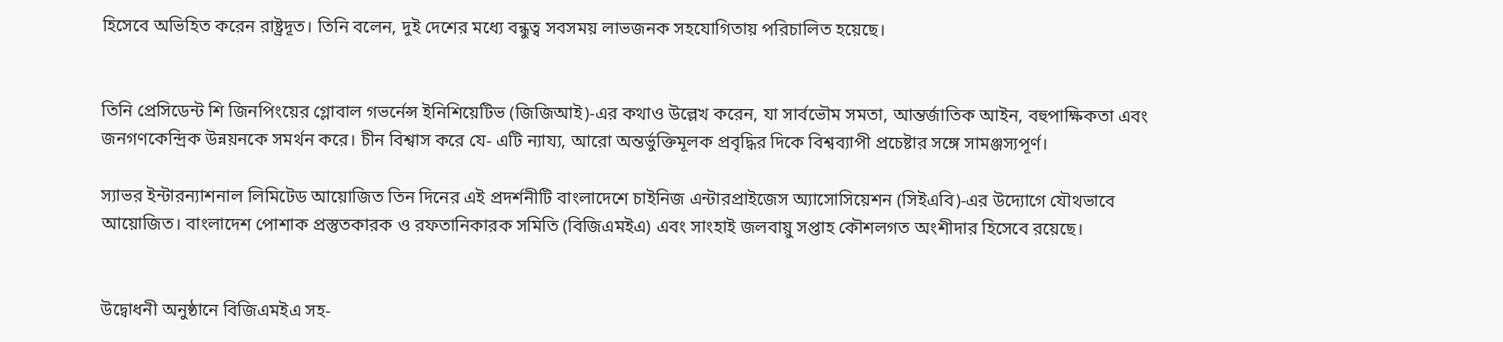হিসেবে অভিহিত করেন রাষ্ট্রদূত। তিনি বলেন, দুই দেশের মধ্যে বন্ধুত্ব সবসময় লাভজনক সহযোগিতায় পরিচালিত হয়েছে।


তিনি প্রেসিডেন্ট শি জিনপিংয়ের গ্লোবাল গভর্নেন্স ইনিশিয়েটিভ (জিজিআই)-এর কথাও উল্লেখ করেন, যা সার্বভৌম সমতা, আন্তর্জাতিক আইন, বহুপাক্ষিকতা এবং জনগণকেন্দ্রিক উন্নয়নকে সমর্থন করে। চীন বিশ্বাস করে যে- এটি ন্যায্য, আরো অন্তর্ভুক্তিমূলক প্রবৃদ্ধির দিকে বিশ্বব্যাপী প্রচেষ্টার সঙ্গে সামঞ্জস্যপূর্ণ।

স্যাভর ইন্টারন্যাশনাল লিমিটেড আয়োজিত তিন দিনের এই প্রদর্শনীটি বাংলাদেশে চাইনিজ এন্টারপ্রাইজেস অ্যাসোসিয়েশন (সিইএবি)-এর উদ্যোগে যৌথভাবে আয়োজিত। বাংলাদেশ পোশাক প্রস্তুতকারক ও রফতানিকারক সমিতি (বিজিএমইএ) এবং সাংহাই জলবায়ু সপ্তাহ কৌশলগত অংশীদার হিসেবে রয়েছে।


উদ্বোধনী অনুষ্ঠানে বিজিএমইএ সহ-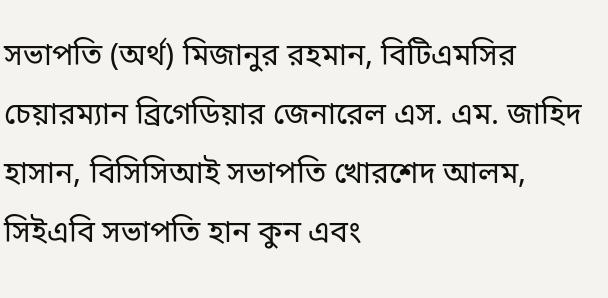সভাপতি (অর্থ) মিজানুর রহমান, বিটিএমসির চেয়ারম্যান ব্রিগেডিয়ার জেনারেল এস. এম. জাহিদ হাসান, বিসিসিআই সভাপতি খোরশেদ আলম, সিইএবি সভাপতি হান কুন এবং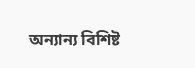অন্যান্য বিশিষ্ট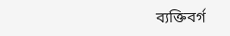ব্যক্তিবর্গ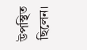উপস্থিত ছিলেন।